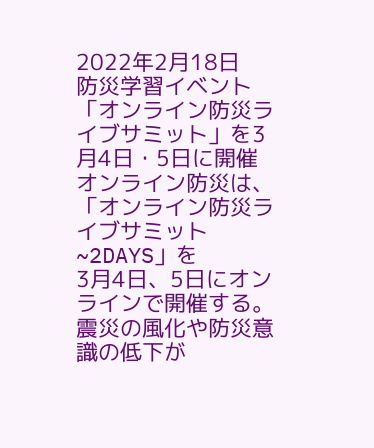2022年2月18日
防災学習イベント「オンライン防災ライブサミット」を3月4日・5日に開催
オンライン防災は、「オンライン防災ライブサミット~2DAYS」を3⽉4⽇、5⽇にオンラインで開催する。
震災の⾵化や防災意識の低下が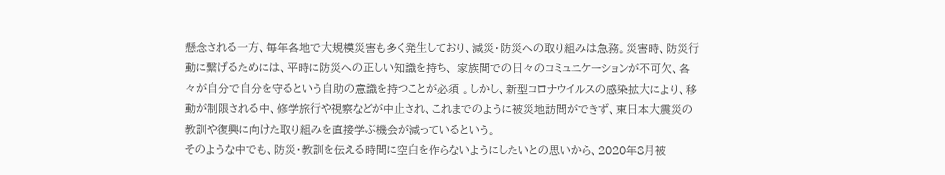懸念される⼀⽅、毎年各地で⼤規模災害も多く発⽣しており、減災・防災への取り組みは急務。災害時、防災⾏動に繋げるためには、平時に防災への正しい知識を持ち、 家族間での⽇々のコミュニケーションが不可⽋、各々が⾃分で⾃分を守るという⾃助の意識を持つことが必須 。しかし、新型コロナウイルスの感染拡⼤により、移動が制限される中、修学旅⾏や視察などが中⽌され、これまでのように被災地訪問ができず、東⽇本⼤震災の教訓や復興に向けた取り組みを直接学ぶ機会が減っているという。
そのような中でも、防災・教訓を伝える時間に空⽩を作らないようにしたいとの思いから、2020年8⽉被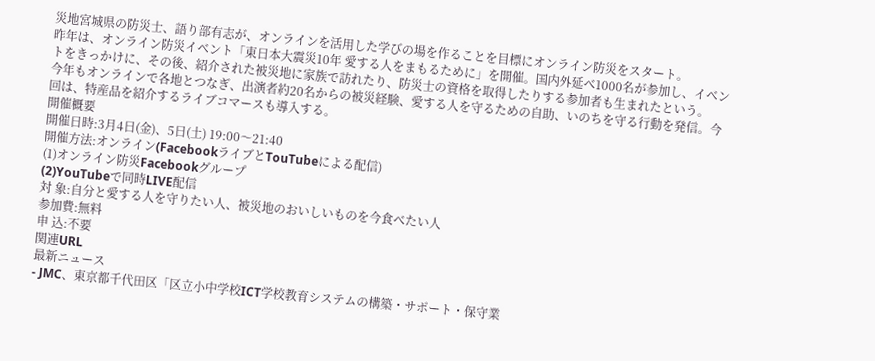災地宮城県の防災⼠、語り部有志が、オンラインを活⽤した学びの場を作ることを⽬標にオンライン防災をスタート。
昨年は、オンライン防災イベント「東⽇本⼤震災10年 愛する⼈をまもるために」を開催。国内外延べ1000名が参加し、イベントをきっかけに、その後、紹介された被災地に家族で訪れたり、防災⼠の資格を取得したりする参加者も⽣まれたという。
今年もオンラインで各地とつなぎ、出演者約20名からの被災経験、愛する⼈を守るための⾃助、いのちを守る⾏動を発信。今回は、特産品を紹介するライブコマースも導⼊する。
開催概要
開催⽇時:3⽉4⽇(⾦)、5⽇(⼟) 19:00〜21:40
開催方法:オンライン(FacebookライブとTouTubeによる配信)
(1)オンライン防災Facebookグループ
(2)YouTubeで同時LIVE配信
対 象:⾃分と愛する⼈を守りたい人、被災地のおいしいものを今⾷べたい人
参加費:無料
申 込:不要
関連URL
最新ニュース
- JMC、東京都千代田区「区立小中学校ICT学校教育システムの構築・サポート・保守業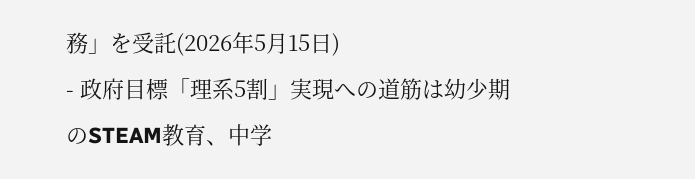務」を受託(2026年5月15日)
- 政府目標「理系5割」実現への道筋は幼少期のSTEAM教育、中学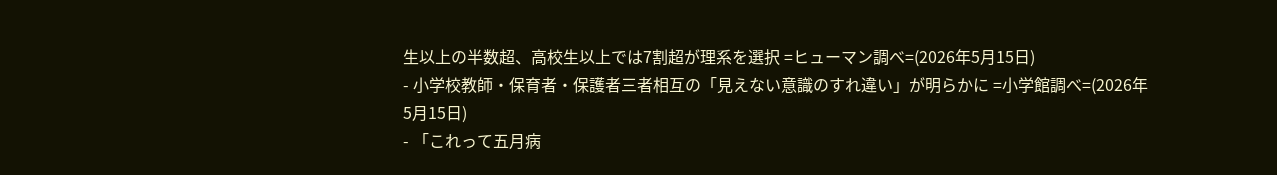生以上の半数超、高校生以上では7割超が理系を選択 =ヒューマン調べ=(2026年5月15日)
- 小学校教師・保育者・保護者三者相互の「見えない意識のすれ違い」が明らかに =小学館調べ=(2026年5月15日)
- 「これって五月病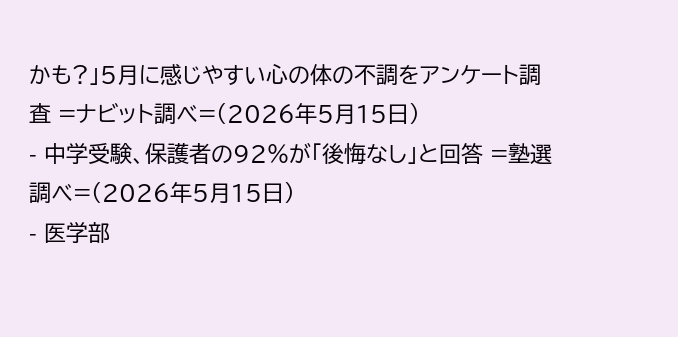かも?」5月に感じやすい心の体の不調をアンケート調査 =ナビット調べ=(2026年5月15日)
- 中学受験、保護者の92%が「後悔なし」と回答 =塾選調べ=(2026年5月15日)
- 医学部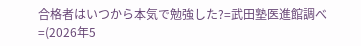合格者はいつから本気で勉強した?=武田塾医進館調べ=(2026年5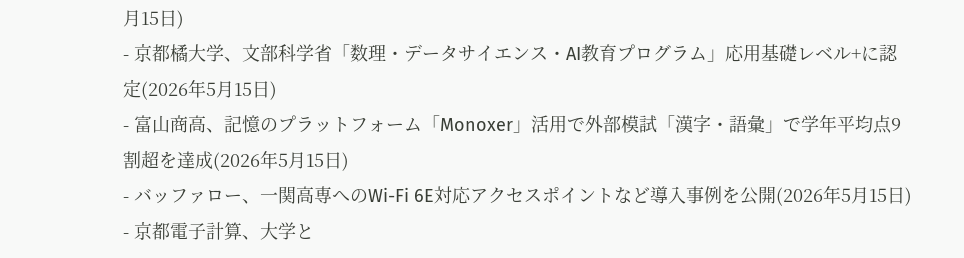月15日)
- 京都橘大学、文部科学省「数理・データサイエンス・AI教育プログラム」応用基礎レベル+に認定(2026年5月15日)
- 富山商高、記憶のプラットフォーム「Monoxer」活用で外部模試「漢字・語彙」で学年平均点9割超を達成(2026年5月15日)
- バッファロー、一関高専へのWi-Fi 6E対応アクセスポイントなど導入事例を公開(2026年5月15日)
- 京都電子計算、大学と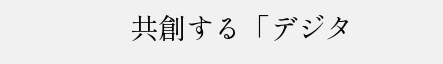共創する「デジタ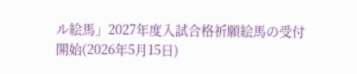ル絵馬」2027年度入試合格祈願絵馬の受付開始(2026年5月15日)